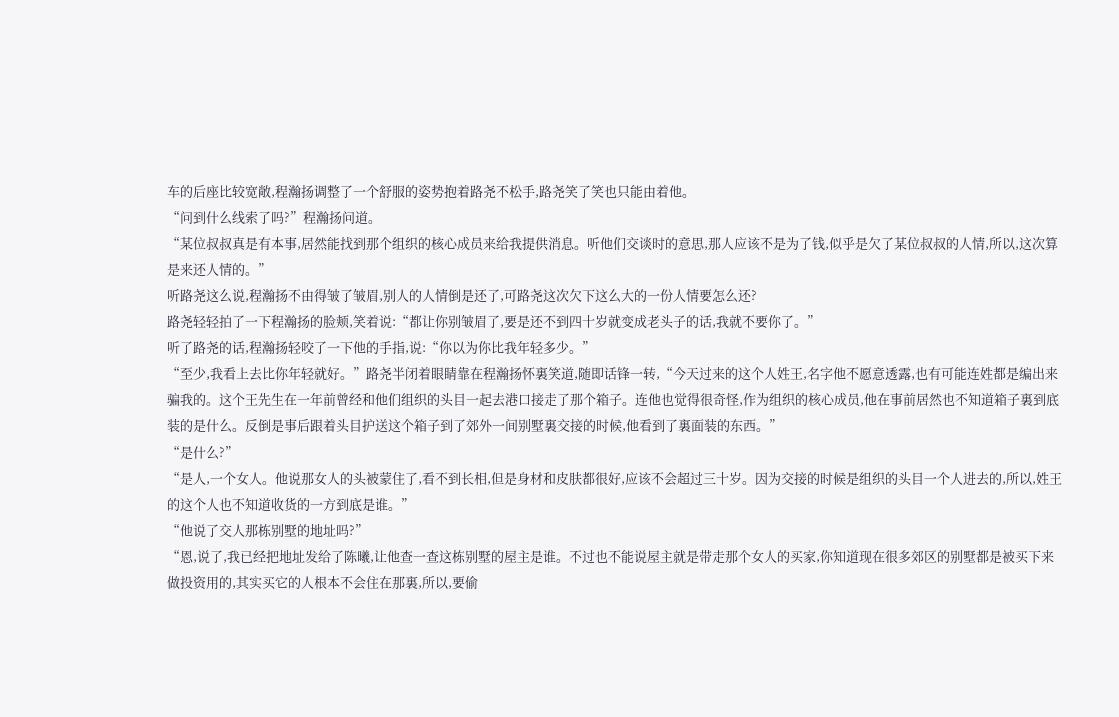车的后座比较宽敞,程瀚扬调整了一个舒服的姿势抱着路尧不松手,路尧笑了笑也只能由着他。
“问到什么线索了吗?”程瀚扬问道。
“某位叔叔真是有本事,居然能找到那个组织的核心成员来给我提供消息。听他们交谈时的意思,那人应该不是为了钱,似乎是欠了某位叔叔的人情,所以,这次算是来还人情的。”
听路尧这么说,程瀚扬不由得皱了皱眉,别人的人情倒是还了,可路尧这次欠下这么大的一份人情要怎么还?
路尧轻轻拍了一下程瀚扬的脸颊,笑着说:“都让你别皱眉了,要是还不到四十岁就变成老头子的话,我就不要你了。”
听了路尧的话,程瀚扬轻咬了一下他的手指,说:“你以为你比我年轻多少。”
“至少,我看上去比你年轻就好。”路尧半闭着眼睛靠在程瀚扬怀裏笑道,随即话锋一转,“今天过来的这个人姓王,名字他不愿意透露,也有可能连姓都是编出来骗我的。这个王先生在一年前曾经和他们组织的头目一起去港口接走了那个箱子。连他也觉得很奇怪,作为组织的核心成员,他在事前居然也不知道箱子裏到底装的是什么。反倒是事后跟着头目护送这个箱子到了郊外一间别墅裏交接的时候,他看到了裏面装的东西。”
“是什么?”
“是人,一个女人。他说那女人的头被蒙住了,看不到长相,但是身材和皮肤都很好,应该不会超过三十岁。因为交接的时候是组织的头目一个人进去的,所以,姓王的这个人也不知道收货的一方到底是谁。”
“他说了交人那栋别墅的地址吗?”
“恩,说了,我已经把地址发给了陈曦,让他查一查这栋别墅的屋主是谁。不过也不能说屋主就是带走那个女人的买家,你知道现在很多郊区的别墅都是被买下来做投资用的,其实买它的人根本不会住在那裏,所以,要偷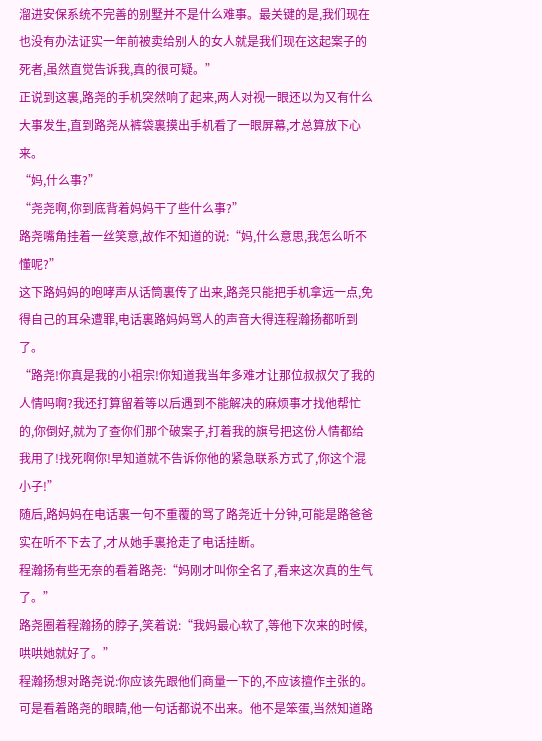溜进安保系统不完善的别墅并不是什么难事。最关键的是,我们现在也没有办法证实一年前被卖给别人的女人就是我们现在这起案子的死者,虽然直觉告诉我,真的很可疑。”
正说到这裏,路尧的手机突然响了起来,两人对视一眼还以为又有什么大事发生,直到路尧从裤袋裏摸出手机看了一眼屏幕,才总算放下心来。
“妈,什么事?”
“尧尧啊,你到底背着妈妈干了些什么事?”
路尧嘴角挂着一丝笑意,故作不知道的说:“妈,什么意思,我怎么听不懂呢?”
这下路妈妈的咆哮声从话筒裏传了出来,路尧只能把手机拿远一点,免得自己的耳朵遭罪,电话裏路妈妈骂人的声音大得连程瀚扬都听到了。
“路尧!你真是我的小祖宗!你知道我当年多难才让那位叔叔欠了我的人情吗啊?我还打算留着等以后遇到不能解决的麻烦事才找他帮忙的,你倒好,就为了查你们那个破案子,打着我的旗号把这份人情都给我用了!找死啊你!早知道就不告诉你他的紧急联系方式了,你这个混小子!”
随后,路妈妈在电话裏一句不重覆的骂了路尧近十分钟,可能是路爸爸实在听不下去了,才从她手裏抢走了电话挂断。
程瀚扬有些无奈的看着路尧:“妈刚才叫你全名了,看来这次真的生气了。”
路尧圈着程瀚扬的脖子,笑着说:“我妈最心软了,等他下次来的时候,哄哄她就好了。”
程瀚扬想对路尧说:你应该先跟他们商量一下的,不应该擅作主张的。可是看着路尧的眼睛,他一句话都说不出来。他不是笨蛋,当然知道路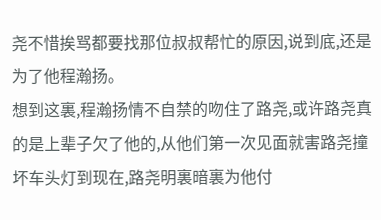尧不惜挨骂都要找那位叔叔帮忙的原因,说到底,还是为了他程瀚扬。
想到这裏,程瀚扬情不自禁的吻住了路尧,或许路尧真的是上辈子欠了他的,从他们第一次见面就害路尧撞坏车头灯到现在,路尧明裏暗裏为他付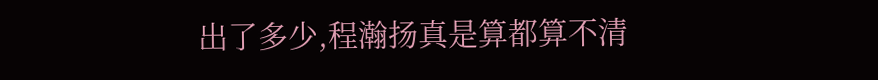出了多少,程瀚扬真是算都算不清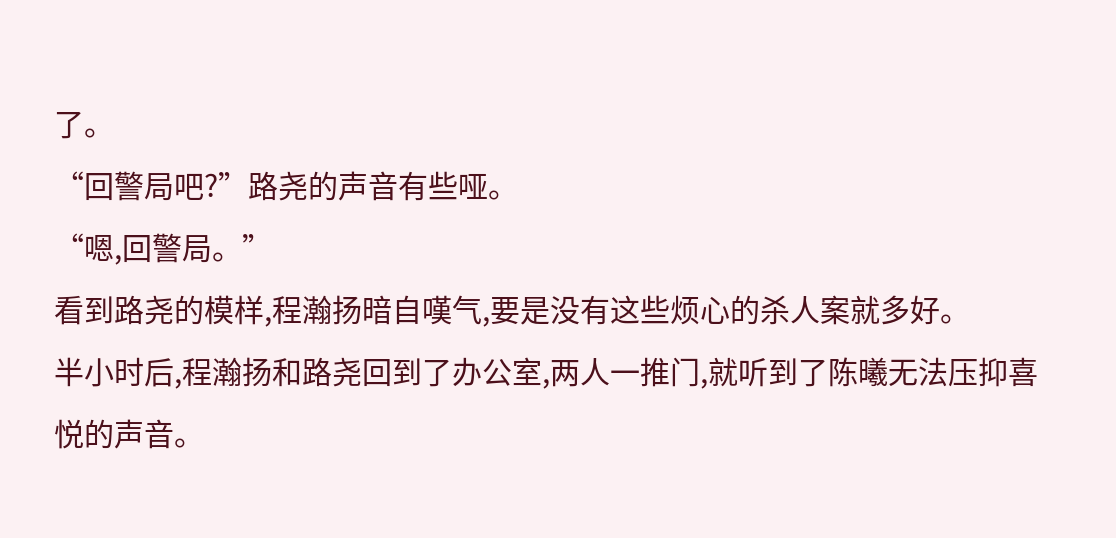了。
“回警局吧?”路尧的声音有些哑。
“嗯,回警局。”
看到路尧的模样,程瀚扬暗自嘆气,要是没有这些烦心的杀人案就多好。
半小时后,程瀚扬和路尧回到了办公室,两人一推门,就听到了陈曦无法压抑喜悦的声音。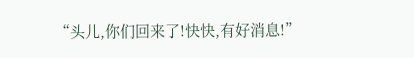“头儿,你们回来了!快快,有好消息!”